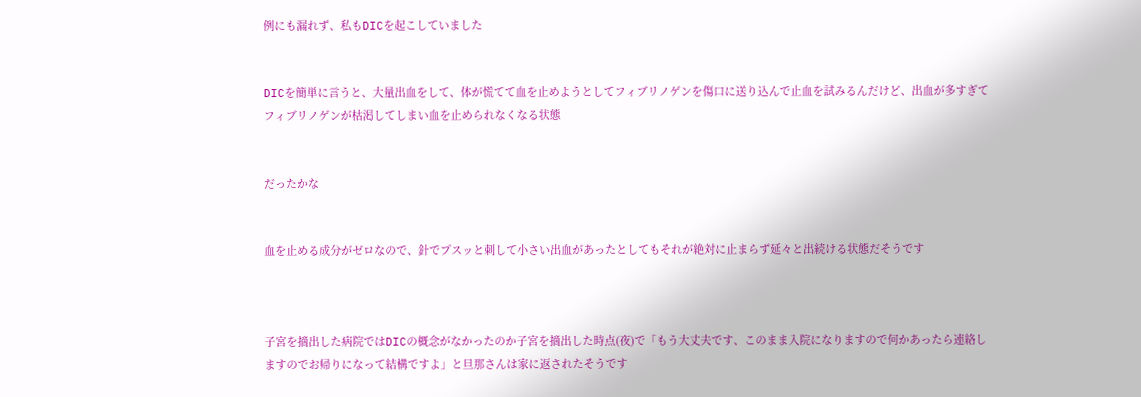例にも漏れず、私もDICを起こしていました


DICを簡単に言うと、大量出血をして、体が慌てて血を止めようとしてフィブリノゲンを傷口に送り込んで止血を試みるんだけど、出血が多すぎてフィブリノゲンが枯渇してしまい血を止められなくなる状態


だったかな


血を止める成分がゼロなので、針でプスッと刺して小さい出血があったとしてもそれが絶対に止まらず延々と出続ける状態だそうです



子宮を摘出した病院ではDICの概念がなかったのか子宮を摘出した時点(夜)で「もう大丈夫です、このまま入院になりますので何かあったら連絡しますのでお帰りになって結構ですよ」と旦那さんは家に返されたそうです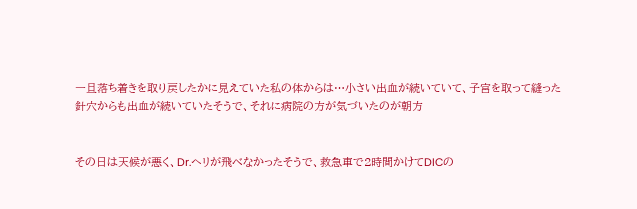一旦落ち着きを取り戻したかに見えていた私の体からは…小さい出血が続いていて、子宮を取って縫った針穴からも出血が続いていたそうで、それに病院の方が気づいたのが朝方


その日は天候が悪く、Dr.ヘリが飛べなかったそうで、救急車で2時間かけてDICの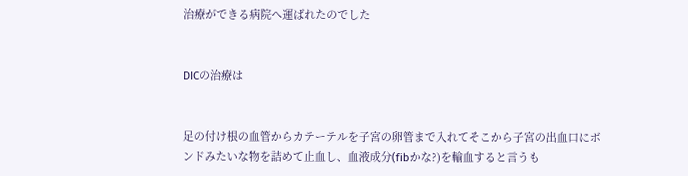治療ができる病院へ運ばれたのでした


DICの治療は


足の付け根の血管からカテーテルを子宮の卵管まで入れてそこから子宮の出血口にボンドみたいな物を詰めて止血し、血液成分(fibかな?)を輸血すると言うも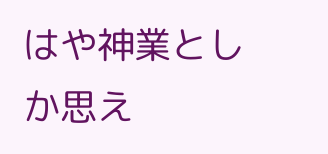はや神業としか思え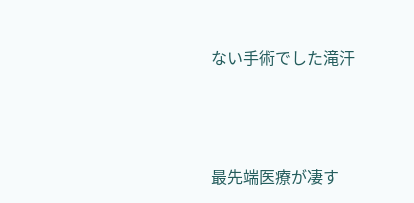ない手術でした滝汗




最先端医療が凄す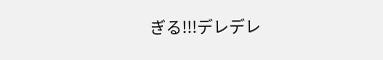ぎる!!!デレデレ